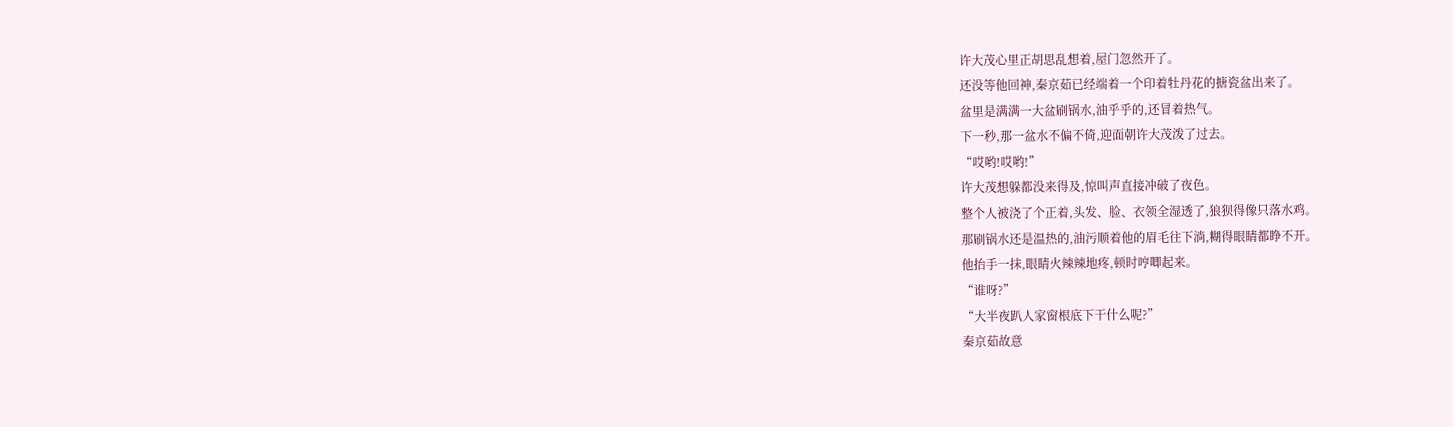许大茂心里正胡思乱想着,屋门忽然开了。
还没等他回神,秦京茹已经端着一个印着牡丹花的搪瓷盆出来了。
盆里是满满一大盆刷锅水,油乎乎的,还冒着热气。
下一秒,那一盆水不偏不倚,迎面朝许大茂泼了过去。
“哎哟!哎哟!”
许大茂想躲都没来得及,惊叫声直接冲破了夜色。
整个人被浇了个正着,头发、脸、衣领全湿透了,狼狈得像只落水鸡。
那刷锅水还是温热的,油污顺着他的眉毛往下淌,糊得眼睛都睁不开。
他抬手一抹,眼睛火辣辣地疼,顿时哼唧起来。
“谁呀?”
“大半夜趴人家窗根底下干什么呢?”
秦京茹故意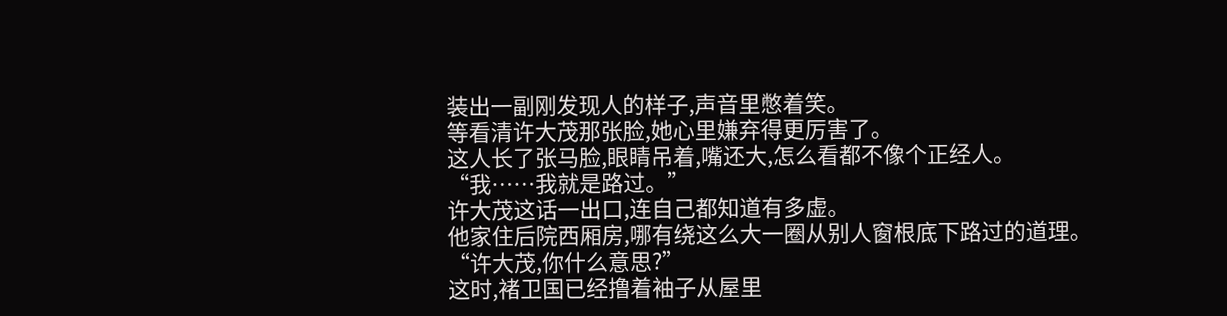装出一副刚发现人的样子,声音里憋着笑。
等看清许大茂那张脸,她心里嫌弃得更厉害了。
这人长了张马脸,眼睛吊着,嘴还大,怎么看都不像个正经人。
“我……我就是路过。”
许大茂这话一出口,连自己都知道有多虚。
他家住后院西厢房,哪有绕这么大一圈从别人窗根底下路过的道理。
“许大茂,你什么意思?”
这时,褚卫国已经撸着袖子从屋里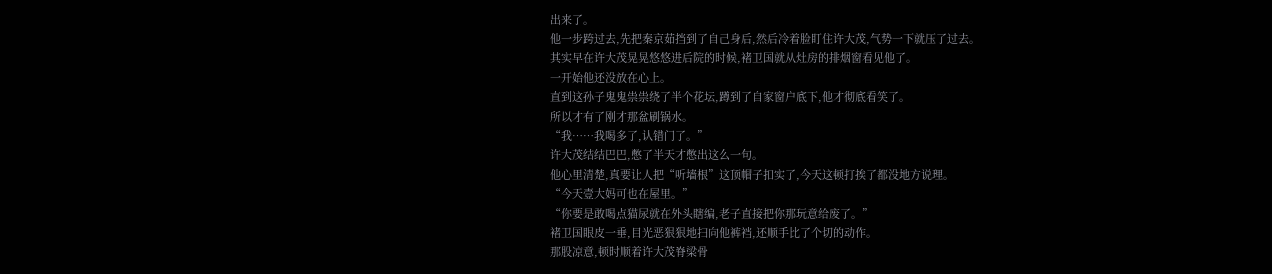出来了。
他一步跨过去,先把秦京茹挡到了自己身后,然后冷着脸盯住许大茂,气势一下就压了过去。
其实早在许大茂晃晃悠悠进后院的时候,褚卫国就从灶房的排烟窗看见他了。
一开始他还没放在心上。
直到这孙子鬼鬼祟祟绕了半个花坛,蹲到了自家窗户底下,他才彻底看笑了。
所以才有了刚才那盆刷锅水。
“我……我喝多了,认错门了。”
许大茂结结巴巴,憋了半天才憋出这么一句。
他心里清楚,真要让人把“听墙根”这顶帽子扣实了,今天这顿打挨了都没地方说理。
“今天壹大妈可也在屋里。”
“你要是敢喝点猫尿就在外头瞎编,老子直接把你那玩意给废了。”
褚卫国眼皮一垂,目光恶狠狠地扫向他裤裆,还顺手比了个切的动作。
那股凉意,顿时顺着许大茂脊梁骨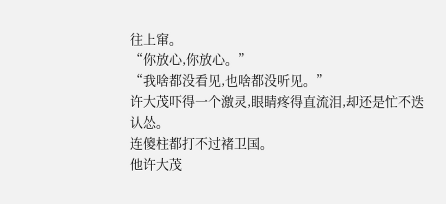往上窜。
“你放心,你放心。”
“我啥都没看见,也啥都没听见。”
许大茂吓得一个激灵,眼睛疼得直流泪,却还是忙不迭认怂。
连傻柱都打不过褚卫国。
他许大茂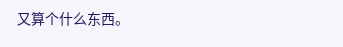又算个什么东西。